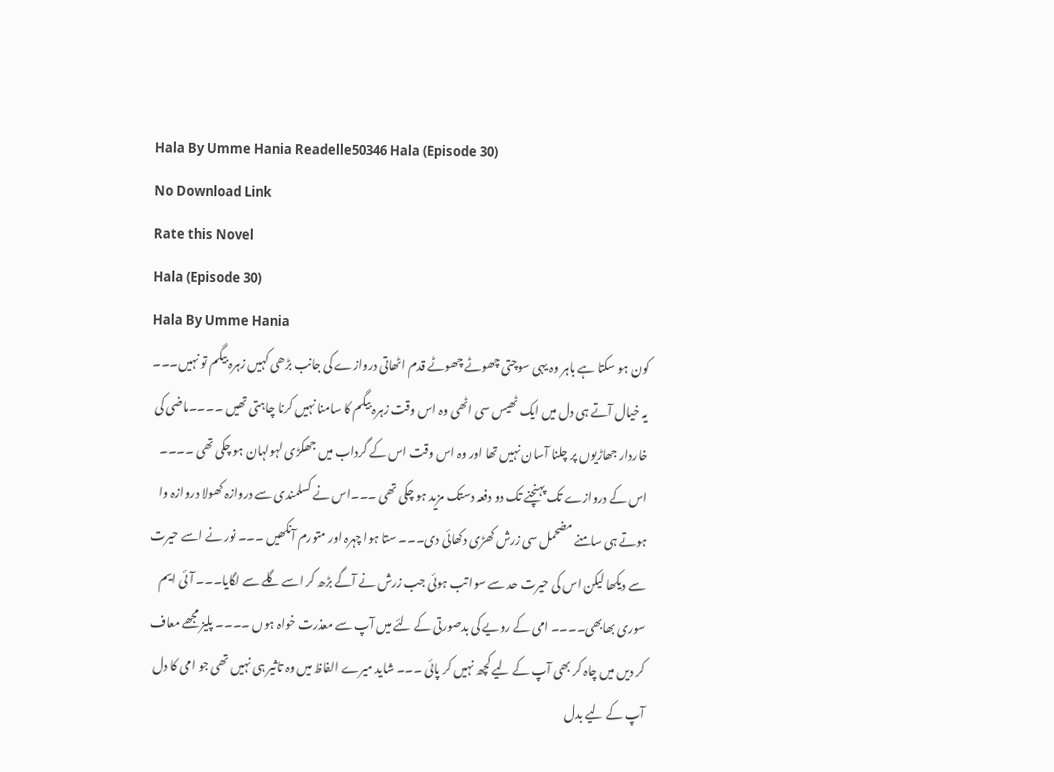Hala By Umme Hania Readelle50346 Hala (Episode 30)
No Download Link
Rate this Novel
Hala (Episode 30)
Hala By Umme Hania
کون ہو سکتا ہے باہر وہ یہی سوچتی چھوٹے چھوٹے قدم اٹھاتی دروازے کی جانب بڑھی کہیں زہرہ بیگم تو نہیں۔۔۔ یہ خیال آتے ہی دل میں ایک ٹھیس سی اٹھی وہ اس وقت زہرہ بیگم کا سامنا نہیں کرنا چاہتی تھیں ۔۔۔۔ماضی کی خاردار جھاڑیوں پر چلنا آسان نہیں تھا اور وہ اس وقت اس کے گرداب میں جھکڑی لہولہان ہو چکی تھی ۔۔۔۔ اس کے دروازے تک پہنچنے تک دو دفعہ دستک مزید ہو چکی تھی ۔۔۔اس نے کسلمندی سے دروازہ کھولا دروازہ وا ہوتے ہی سامنے مضحمل سی زرش کھڑی دکھائی دی۔۔۔ ستا ہوا چہرہ اور متورم آنکھیں ۔۔۔ نور نے اسے حیرت سے دیکھا لیکن اس کی حیرت حد سے سوا تب ہوئی جب زرش نے آگے بڑھ کر اسے گلے سے لگایا۔۔۔ آئی ایم سوری بھابھی۔۔۔۔ امی کے رویے کی بدصورتی کے لئے میں آپ سے معذرت خواہ ہوں ۔۔۔۔ پلیز مجھے معاف کر دیں میں چاہ کر بھی آپ کے لیے کچھ نہیں کر پائی ۔۔۔ شاید میرے الفاظ میں وہ تاثیر ہی نہیں تھی جو امی کا دل آپ کے لیے بدل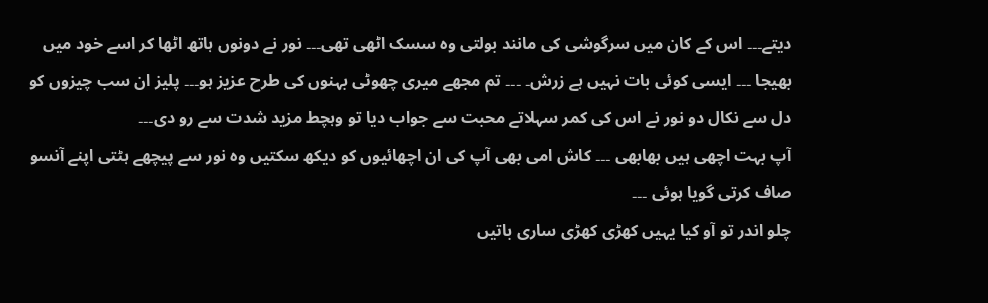دیتے۔۔۔ اس کے کان میں سرگوشی کی مانند بولتی وہ سسک اٹھی تھی۔۔۔ نور نے دونوں ہاتھ اٹھا کر اسے خود میں بھیجا ۔۔۔ ایسی کوئی بات نہیں ہے زرش۔ ۔۔۔ تم مجھے میری چھوٹی بہنوں کی طرح عزیز ہو۔۔۔ پلیز ان سب چیزوں کو دل سے نکال دو نور نے اس کی کمر سہلاتے محبت سے جواب دیا تو وہچط مزید شدت سے رو دی۔۔۔
آپ بہت اچھی ہیں بھابھی ۔۔۔ کاش امی بھی آپ کی ان اچھائیوں کو دیکھ سکتیں وہ نور سے پیچھے ہٹتی اپنے آنسو صاف کرتی گویا ہوئی ۔۔۔
چلو اندر تو آو کیا یہیں کھڑی کھڑی ساری باتیں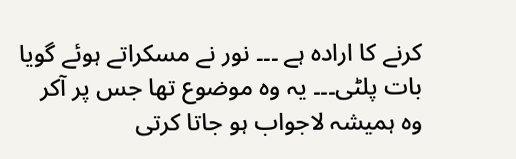کرنے کا ارادہ ہے ۔۔۔ نور نے مسکراتے ہوئے گویا بات پلٹی۔۔۔ یہ وہ موضوع تھا جس پر آکر وہ ہمیشہ لاجواب ہو جاتا کرتی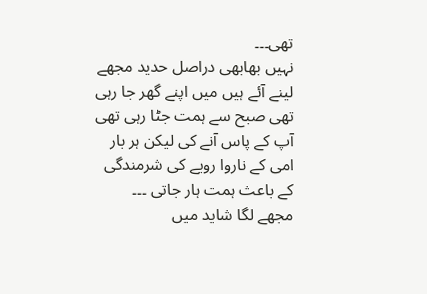تھی۔۔۔
نہیں بھابھی دراصل حدید مجھے لینے آئے ہیں میں اپنے گھر جا رہی تھی صبح سے ہمت جٹا رہی تھی آپ کے پاس آنے کی لیکن ہر بار امی کے ناروا رویے کی شرمندگی کے باعث ہمت ہار جاتی ۔۔۔
مجھے لگا شاید میں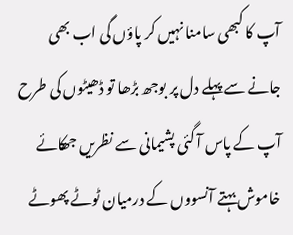آپ کا کبھی سامنا نہیں کر پاؤں گی اب بھی جانے سے پہلے دل پر بوجھ بڑھا تو ڈھیٹوں کی طرح آپ کے پاس آ گئی پشیمانی سے نظریں جھکائے خاموش بہتے آنسووں کے درمیان ٹوٹے پھوٹے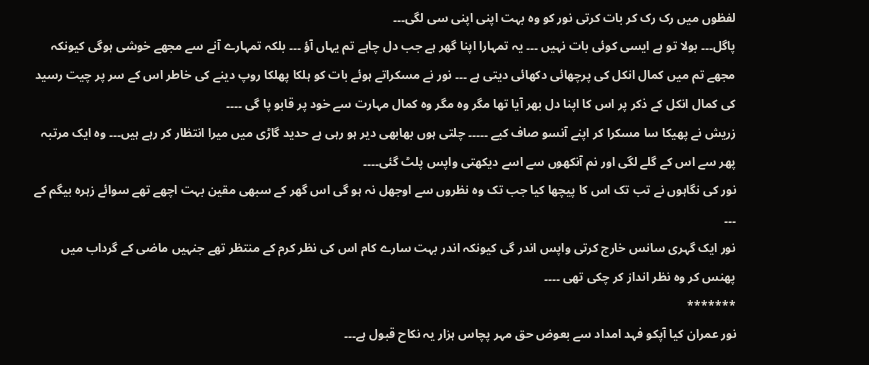لفظوں میں رک رک کر بات کرتی نور کو وہ بہت اپنی اپنی سی لگی۔۔۔
پاگل۔۔۔ بولا تو ہے ایسی کوئی بات نہیں ۔۔۔ یہ تمہارا اپنا گھر ہے جب دل چاہے تم یہاں آؤ ۔۔۔ بلکہ تمہارے آنے سے مجھے خوشی ہوگی کیونکہ مجھے تم میں کمال انکل کی پرچھائی دکھائی دیتی ہے ۔۔۔ نور نے مسکراتے ہوئے بات کو ہلکا پھلکا روپ دینے کی خاطر اس کے سر پر چیت رسید کی کمال انکل کے ذکر پر اس کا اپنا دل بھر آیا تھا مگر وہ مگر وہ کمال مہارت سے خود پر قابو پا گی ۔۔۔۔
زریش نے پھیکا سا مسکرا کر اپنے آنسو صاف کیے ۔۔۔۔۔ چلتی ہوں بھابھی دیر ہو رہی ہے حدید گاڑی میں میرا انتظار کر رہے ہیں۔۔۔ وہ ایک مرتبہ پھر سے اس کے گلے لگی اور نم آنکھوں سے اسے دیکھتی واپس پلٹ گئی۔۔۔۔
نور کی نگاہوں نے تب تک اس کا پیچھا کیا جب تک وہ نظروں سے اوجھل نہ ہو گی اس گھر کے سبھی مقین بہت اچھے تھے سوائے زہرہ بیگم کے ۔۔۔
نور ایک گہری سانس خارج کرتی واپس اندر گی کیونکہ اندر بہت سارے کام اس کی نظر کرم کے منتظر تھے جنہیں ماضی کے گرداب میں پھنس کر وہ نظر انداز کر چکی تھی ۔۔۔۔
*******
نور عمران کیا آپکو فہد امداد سے بعوض حق مہر پچاس ہزار یہ نکاح قبول ہے۔۔۔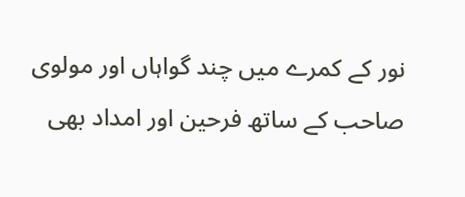نور کے کمرے میں چند گواہاں اور مولوی صاحب کے ساتھ فرحین اور امداد بھی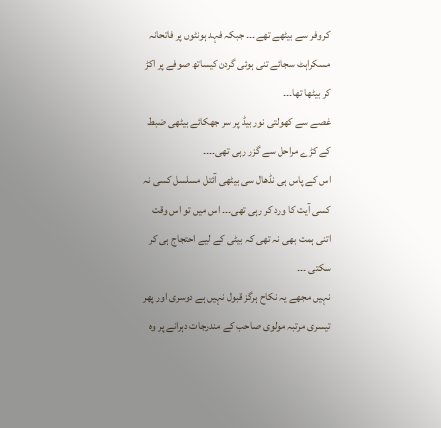کروفر سے بیٹھے تھے۔۔۔ جبکہ فہد ہونٹوں پر فاتحانہ مسکراہٹ سجائے تنی ہوئی گردن کیساتھ صوفے پر اکڑ کر بیٹھا تھا۔۔۔
غصے سے کھولتی نور بیڈ پر سر جھکائے بیٹھی ضبط کے کڑے مراحل سے گزر رہی تھی۔۔۔۔
اس کے پاس ہی نڈھال سی بیٹھی آئتل مسلسل کسی نہ کسی آیت کا ورد کر رہی تھی۔۔۔ اس میں تو اس وقت اتنی ہمت بھی نہ تھی کہ بیٹی کے لیے احتجاج ہی کر سکتی ۔۔۔
نہیں مجھے یہ نکاح ہرگز قبول نہیں ہے دوسری اور پھر تیسری مرتبہ مولوی صاحب کے مندرجات دہرانے پر وہ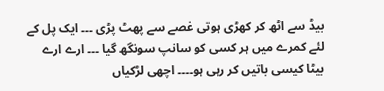بیڈ سے اٹھ کر کھڑی ہوتی غصے سے پھٹ پڑی ۔۔۔ ایک پل کے لئے کمرے میں ہر کسی کو سانپ سونگھ گیا ۔۔۔ ارے ارے بیٹا کیسی باتیں کر رہی ہو۔۔۔۔ اچھی لڑکیاں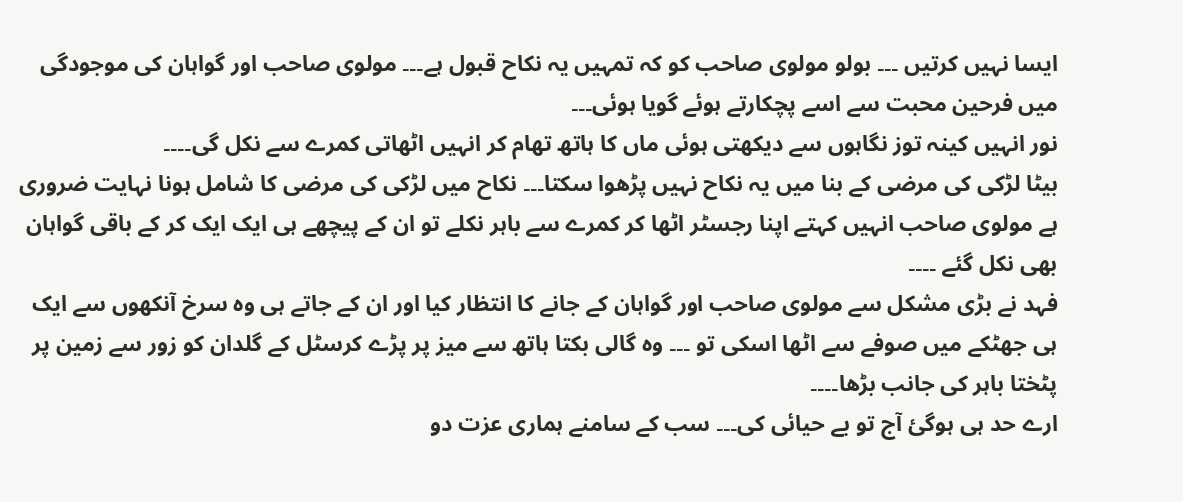ایسا نہیں کرتیں ۔۔۔ بولو مولوی صاحب کو کہ تمہیں یہ نکاح قبول ہے۔۔۔ مولوی صاحب اور گواہان کی موجودگی میں فرحین محبت سے اسے پچکارتے ہوئے گویا ہوئی۔۔۔
نور انہیں کینہ توز نگاہوں سے دیکھتی ہوئی ماں کا ہاتھ تھام کر انہیں اٹھاتی کمرے سے نکل گی۔۔۔۔
بیٹا لڑکی کی مرضی کے بنا میں یہ نکاح نہیں پڑھوا سکتا۔۔۔ نکاح میں لڑکی کی مرضی کا شامل ہونا نہایت ضروری ہے مولوی صاحب انہیں کہتے اپنا رجسٹر اٹھا کر کمرے سے باہر نکلے تو ان کے پیچھے ہی ایک ایک کر کے باقی گواہان بھی نکل گئے ۔۔۔۔
فہد نے بڑی مشکل سے مولوی صاحب اور گواہان کے جانے کا انتظار کیا اور ان کے جاتے ہی وہ سرخ آنکھوں سے ایک ہی جھٹکے میں صوفے سے اٹھا اسکی تو ۔۔۔ وہ گالی بکتا ہاتھ سے میز پر پڑے کرسٹل کے گلدان کو زور سے زمین پر پٹختا باہر کی جانب بڑھا۔۔۔۔
ارے حد ہی ہوگئ آج تو بے حیائی کی۔۔۔ سب کے سامنے ہماری عزت دو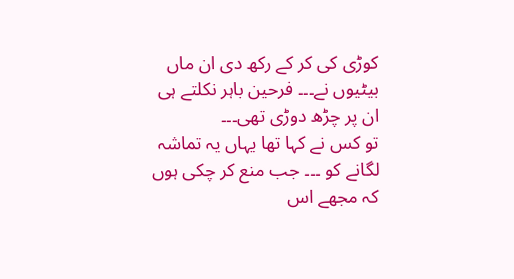کوڑی کی کر کے رکھ دی ان ماں بیٹیوں نے۔۔۔ فرحین باہر نکلتے ہی ان پر چڑھ دوڑی تھی۔۔۔
تو کس نے کہا تھا یہاں یہ تماشہ لگانے کو ۔۔۔ جب منع کر چکی ہوں کہ مجھے اس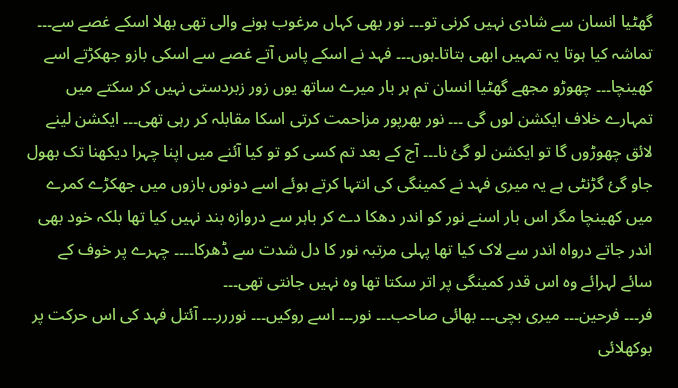گھٹیا انسان سے شادی نہیں کرنی تو۔۔۔ نور بھی کہاں مرغوب ہونے والی تھی بھلا اسکے غصے سے۔۔۔
تماشہ کیا ہوتا یہ تمہیں ابھی بتاتا۔ہوں۔۔۔ فہد نے اسکے پاس آتے غصے سے اسکی بازو جھکڑتے اسے کھینچا۔۔۔ چھوڑو مجھے گھٹیا انسان تم ہر بار میرے ساتھ یوں زور زبردستی نہیں کر سکتے میں تمہارے خلاف ایکشن لوں گی ۔۔۔ نور بھرپور مزاحمت کرتی اسکا مقابلہ کر رہی تھی۔۔۔ ایکشن لینے لائق چھوڑوں گا تو ایکشن لو گئ نا۔۔۔ آج کے بعد تم کسی کو تو کیا آئنے میں اپنا چہرا دیکھنا تک بھول جاو گئ گڑنٹی ہے یہ میری فہد نے کمینگی کی انتہا کرتے ہوئے اسے دونوں بازوں میں جھکڑے کمرے میں کھینچا مگر اس بار اسنے نور کو اندر دھکا دے کر باہر سے دروازہ بند نہیں کیا تھا بلکہ خود بھی اندر جاتے درواہ اندر سے لاک کیا تھا پہلی مرتبہ نور کا دل شدت سے ڈھرکا۔۔۔۔ چہرے پر خوف کے سائے لہرائے وہ اس قدر کمینگی پر اتر سکتا تھا وہ نہیں جانتی تھی۔۔۔
فر۔۔۔ فرحین۔۔۔ میری بچی۔۔۔ بھائی صاحب۔۔۔ نور۔۔۔ اسے روکیں۔۔۔ نوررر۔۔۔ آئتل فہد کی اس حرکت پر بوکھلائی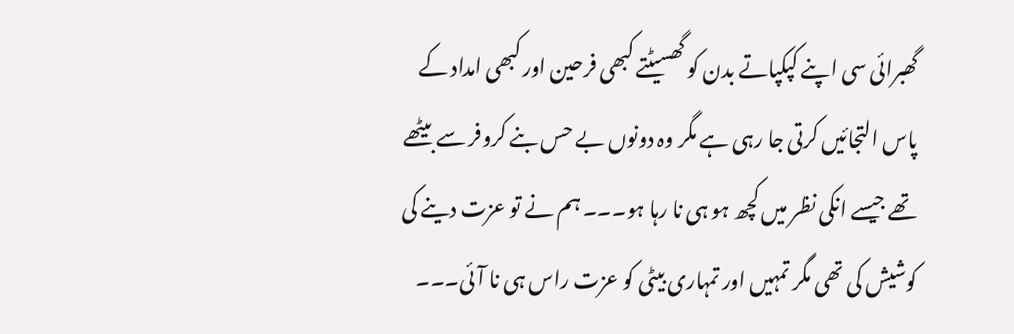گھبرائی سی اپنے کپکپاتے بدن کو گھسیٹتے کبھی فرحین اور کبھی امداد کے پاس التجائیں کرتی جا رہی ہے مگر وہ دونوں بے حس بنے کروفر سے بیٹھے تھے جیسے انکی نظر میں کچھ ہو ہی نا رہا ہو۔۔۔ ہم نے تو عزت دینے کی کوشیش کی تھی مگر تمہیں اور تمہاری بیٹی کو عزت راس ہی نا آئی۔۔۔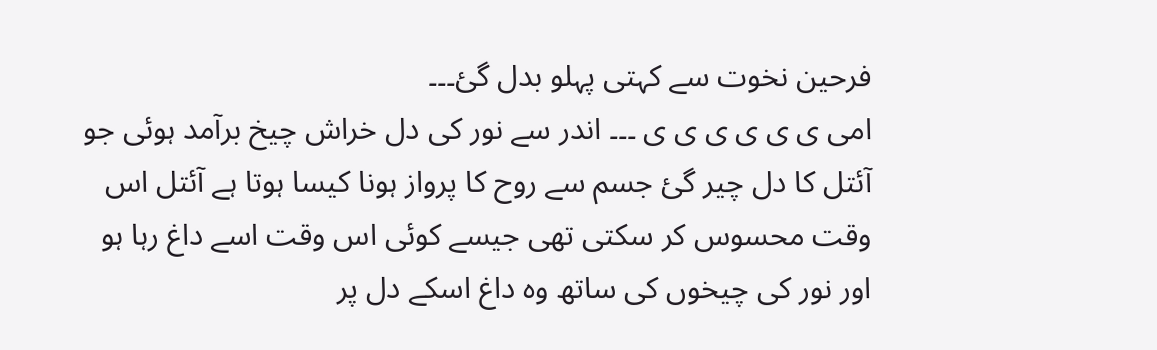فرحین نخوت سے کہتی پہلو بدل گئ۔۔۔
امی ی ی ی ی ی ی ۔۔۔ اندر سے نور کی دل خراش چیخ برآمد ہوئی جو آئتل کا دل چیر گئ جسم سے روح کا پرواز ہونا کیسا ہوتا ہے آئتل اس وقت محسوس کر سکتی تھی جیسے کوئی اس وقت اسے داغ رہا ہو اور نور کی چیخوں کی ساتھ وہ داغ اسکے دل پر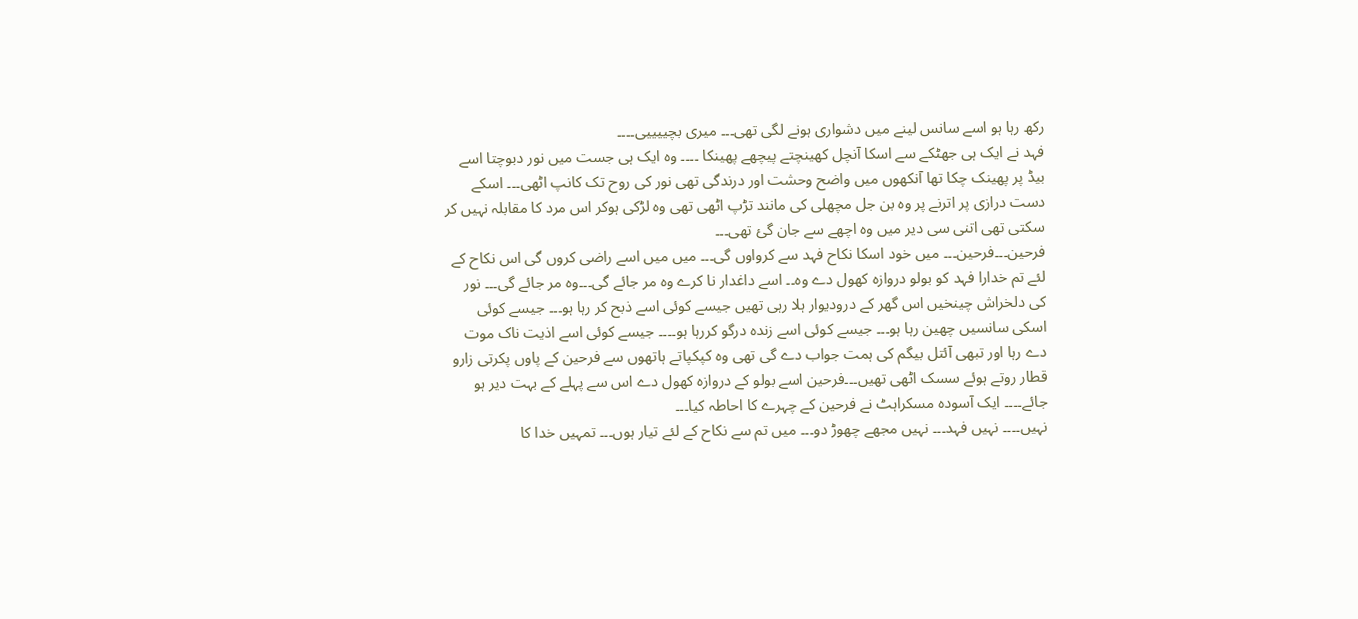رکھ رہا ہو اسے سانس لینے میں دشواری ہونے لگی تھی۔۔۔ میری بچییییی۔۔۔۔
فہد نے ایک ہی جھٹکے سے اسکا آنچل کھینچتے پیچھے پھینکا ۔۔۔۔ وہ ایک ہی جست میں نور دبوچتا اسے بیڈ پر پھینک چکا تھا آنکھوں میں واضح وحشت اور درندگی تھی نور کی روح تک کانپ اٹھی۔۔۔ اسکے دست درازی پر اترنے پر وہ بن جل مچھلی کی مانند تڑپ اٹھی تھی وہ لڑکی ہوکر اس مرد کا مقابلہ نہیں کر سکتی تھی اتنی سی دیر میں وہ اچھے سے جان گئ تھی۔۔۔
فرحین۔۔۔فرحین۔۔۔ میں خود اسکا نکاح فہد سے کرواوں گی۔۔۔ میں میں اسے راضی کروں گی اس نکاح کے لئے تم خدارا فہد کو بولو دروازہ کھول دے وہ۔۔ اسے داغدار نا کرے وہ مر جائے گی۔۔۔وہ مر جائے گی۔۔۔ نور کی دلخراش چینخیں اس گھر کے درودیوار ہلا رہی تھیں جیسے کوئی اسے ذبح کر رہا ہو۔۔۔ جیسے کوئی اسکی سانسیں چھین رہا ہو۔۔۔ جیسے کوئی اسے زندہ درگو کررہا ہو۔۔۔۔ جیسے کوئی اسے اذیت ناک موت دے رہا اور تبھی آئتل بیگم کی ہمت جواب دے گی تھی وہ کپکپاتے ہاتھوں سے فرحین کے پاوں پکرتی زارو قطار روتے ہوئے سسک اٹھی تھیں۔۔۔فرحین اسے بولو کے دروازہ کھول دے اس سے پہلے کے بہت دیر ہو جائے۔۔۔۔ ایک آسودہ مسکراہٹ نے فرحین کے چہرے کا احاطہ کیا۔۔۔
نہیں۔۔۔۔ نہیں فہد۔۔۔ نہیں مجھے چھوڑ دو۔۔۔ میں تم سے نکاح کے لئے تیار ہوں۔۔۔ تمہیں خدا کا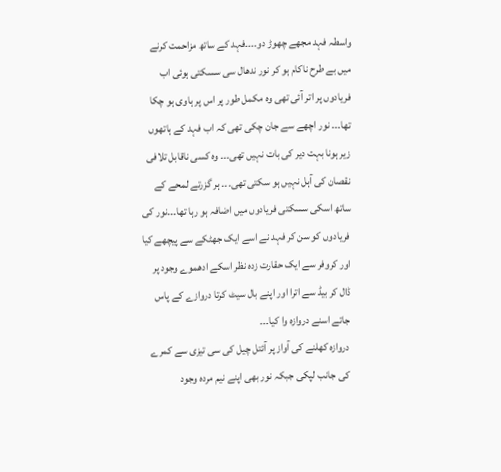واسطہ فہد مجھے چھوڑ دو۔۔۔۔فہد کے ساتھ مزاحمت کرنے میں بے طرح ناکام ہو کر نور ندھال سی سسکتی ہوئی اب فریادوں پر اتر آئی تھی وہ مکمل طور پر اس پر ہاوی ہو چکا تھا۔۔۔ نور اچھے سے جان چکی تھی کہ اب فہد کے ہاتھوں زیر ہونا بہت دیر کی بات نہیں تھی۔۔۔ وہ کسی ناقابل تلافی نقصان کی آہل نہیں ہو سکتی تھی۔۔۔ ہر گزرتے لمحے کے ساتھ اسکی سسکتی فریادوں میں اضافہ ہو رہا تھا۔۔۔نور کی فریادوں کو سن کر فہد نے اسے ایک جھٹکے سے پیچھے کیا اور کروفر سے ایک حقارت زدہ نظر اسکے ادھموے وجود پر ڈال کر بیڈ سے اترا اور اپنے بال سیٹ کرتا دروازے کے پاس جاتے اسنے دروازہ وا کیا۔۔۔
دروازہ کھلنے کی آواز پر آئتل چیل کی سی تیزی سے کمرے کی جانب لپکی جبکہ نور بھی اپنے نیم مردہ وجود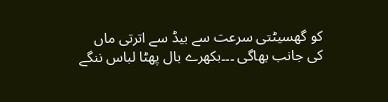کو گھسیٹتی سرعت سے بیڈ سے اترتی ماں کی جانب بھاگی ۔۔۔بکھرے بال پھٹا لباس ننگے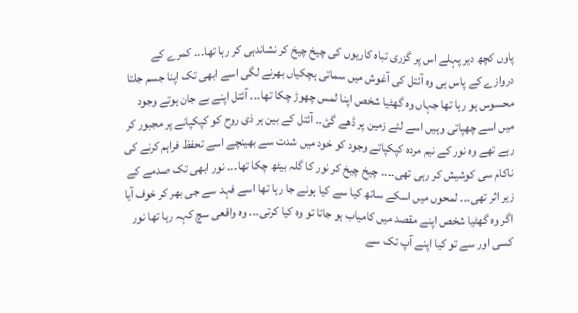پاوں کچھ دیر پہلے اس پر گزری تباہ کاریوں کی چیخ چیخ کر نشاندہی کر رہا تھا۔۔۔ کمرے کے دروازے کے پاس ہی وہ آئتل کی آغوش میں سماتی ہچکیاں بھرنے لگی اسے ابھی تک اپنا جسم جلتا محسوس ہو رہا تھا جہاں وہ گھٹیا شخص اپنا لمس چھوڑ چکا تھا۔۔۔ آئتل اپنے بے جان ہوتے وجود میں اسے چھپاتی وہیں اسے لئے زمین پر ڈھے گئ۔۔ آئتل کے بین ہر ذی روح کو کپکپانے پر مجبور کر رہے تھے وہ نور کے نیم مردہ کپکپاتے وجود کو خود میں شدت سے بھینچے اسے تحفظ فراہم کرنے کی ناکام سی کوشیش کر رہی تھی۔۔۔۔ چیخ چیخ کر نور کا گلہ بیٹھ چکا تھا۔۔۔ نور ابھی تک صدمے کے زیر اثر تھی۔۔۔ لمحوں میں اسکے ساتھ کیا سے کیا ہونے جا رہا تھا اسے فہد سے جی بھر کر خوف آیا اگر وہ گھٹیا شخص اپنے مقصد میں کامیاب ہو جاتا تو وہ کیا کرتی۔۔۔ وہ واقعی سچ کہہ رہا تھا نور کسی اور سے تو کیا اپنے آپ تک سے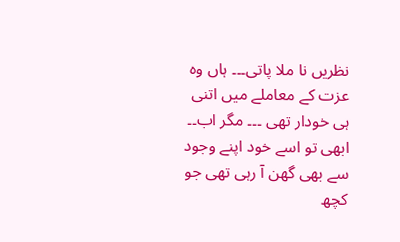نظریں نا ملا پاتی۔۔۔ ہاں وہ عزت کے معاملے میں اتنی ہی خودار تھی ۔۔۔ مگر اب۔۔ ابھی تو اسے خود اپنے وجود سے بھی گھن آ رہی تھی جو کچھ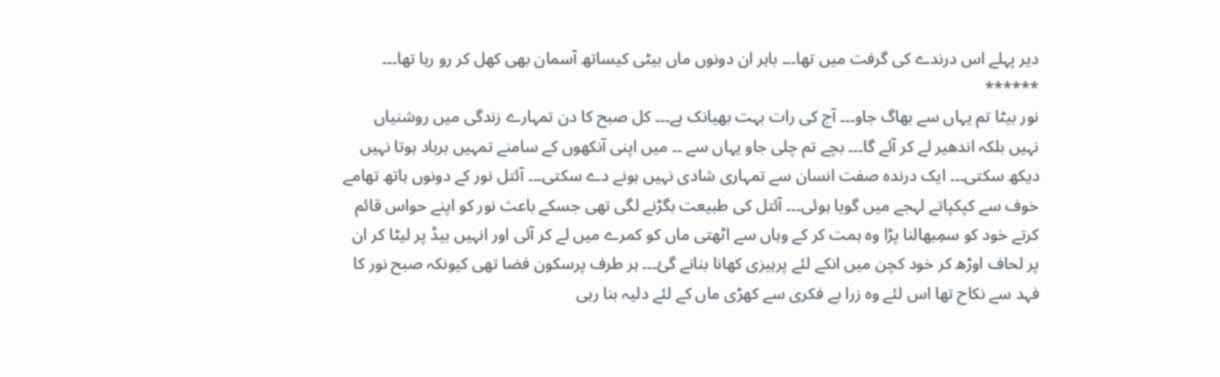دیر پہلے اس درندے کی گرفت میں تھا۔۔۔ باہر ان دونوں ماں بیٹی کیساتھ آسمان بھی کھل کر رو رہا تھا۔۔۔
******
نور بیٹا تم یہاں سے بھاگ جاو۔۔۔ آج کی رات بہت بھیانک ہے۔۔۔ کل صبح کا دن تمہارے زندگی میں روشنیاں نہیں بلکہ اندھیر لے کر آئے گا۔۔۔ بچے تم چلی جاو یہاں سے ۔۔ میں اپنی آنکھوں کے سامنے تمہیں برباد ہوتا نہیں دیکھ سکتی۔۔۔ ایک درندہ صفت انسان سے تمہاری شادی نہیں ہونے دے سکتی۔۔۔ آئتل نور کے دونوں ہاتھ تھامے خوف سے کپکپاتے لہجے میں گویا ہوئی۔۔۔ آئتل کی طبیعت بگڑنے لگی تھی جسکے باعث نور کو اپنے حواس قائم کرتے خود کو سمِبھالنا پڑا وہ ہمت کر کے وہاں سے اٹھتی ماں کو کمرے میں لے کر آئی اور انہیں بیڈ پر لیٹا کر ان پر لحاف اوڑھ کر خود کچن میں انکے لئے پرہیزی کھانا بنانے گئ۔۔۔ ہر طرف پرسکون فضا تھی کیونکہ صبح نور کا فہد سے نکاح تھا اس لئے وہ زرا بے فکری سے کھڑی ماں کے لئے دلیہ بنا رہی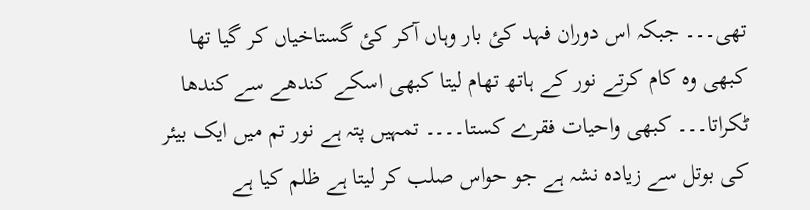تھی۔۔۔ جبکہ اس دوران فہد کئ بار وہاں آکر کئ گستاخیاں کر گیا تھا کبھی وہ کام کرتے نور کے ہاتھ تھام لیتا کبھی اسکے کندھے سے کندھا ٹکراتا۔۔۔ کبھی واحیات فقرے کستا۔۔۔۔ تمہیں پتہ ہے نور تم میں ایک بیئر کی بوتل سے زیادہ نشہ ہے جو حواس صلب کر لیتا ہے ظلم کیا ہے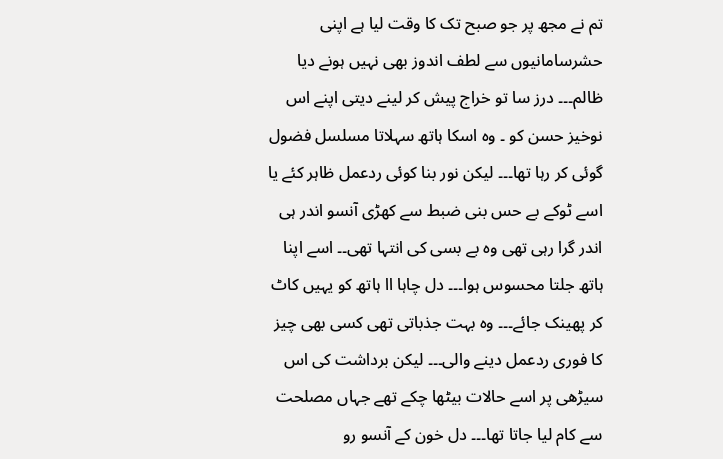تم نے مجھ پر جو صبح تک کا وقت لیا ہے اپنی حشرسامانیوں سے لطف اندوز بھی نہیں ہونے دیا ظالم۔۔۔ درز سا تو خراج پیش کر لینے دیتی اپنے اس نوخیز حسن کو ۔ وہ اسکا ہاتھ سہلاتا مسلسل فضول گوئی کر رہا تھا۔۔۔ لیکن نور بنا کوئی ردعمل ظاہر کئے یا اسے ٹوکے بے حس بنی ضبط سے کھڑی آنسو اندر ہی اندر گرا رہی تھی وہ بے بسی کی انتہا تھی۔۔ اسے اپنا ہاتھ جلتا محسوس ہوا۔۔۔ دل چاہا اا ہاتھ کو یہیں کاٹ کر پھینک جائے۔۔۔ وہ بہت جذباتی تھی کسی بھی چیز کا فوری ردعمل دینے والی۔۔۔ لیکن برداشت کی اس سیڑھی پر اسے حالات بیٹھا چکے تھے جہاں مصلحت سے کام لیا جاتا تھا۔۔۔ دل خون کے آنسو رو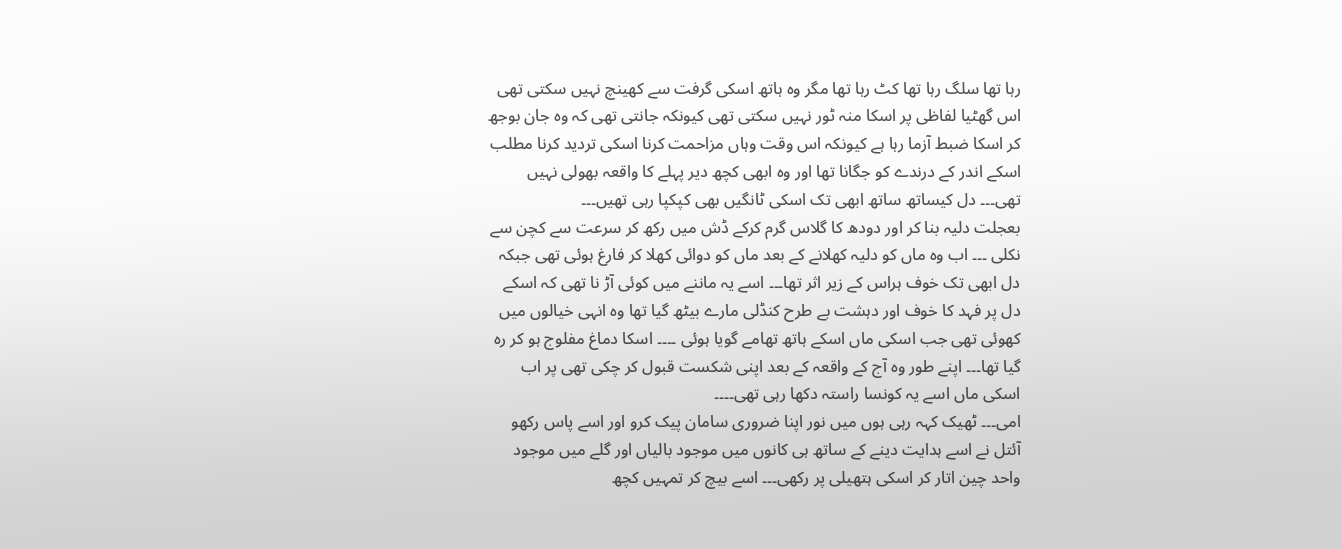رہا تھا سلگ رہا تھا کٹ رہا تھا مگر وہ ہاتھ اسکی گرفت سے کھینچ نہیں سکتی تھی اس گھٹیا لفاظی پر اسکا منہ ٹور نہیں سکتی تھی کیونکہ جانتی تھی کہ وہ جان بوجھ کر اسکا ضبط آزما رہا ہے کیونکہ اس وقت وہاں مزاحمت کرنا اسکی تردید کرنا مطلب اسکے اندر کے درندے کو جگانا تھا اور وہ ابھی کچھ دیر پہلے کا واقعہ بھولی نہیں تھی۔۔۔ دل کیساتھ ساتھ ابھی تک اسکی ٹانگیں بھی کپکپا رہی تھیں۔۔۔
بعجلت دلیہ بنا کر اور دودھ کا گلاس گرم کرکے ڈش میں رکھ کر سرعت سے کچن سے نکلی ۔۔۔ اب وہ ماں کو دلیہ کھلانے کے بعد ماں کو دوائی کھلا کر فارغ ہوئی تھی جبکہ دل ابھی تک خوف ہراس کے زیر اثر تھا۔۔۔ اسے یہ ماننے میں کوئی آڑ نا تھی کہ اسکے دل پر فہد کا خوف اور دہشت بے طرح کنڈلی مارے بیٹھ گیا تھا وہ انہی خیالوں میں کھوئی تھی جب اسکی ماں اسکے ہاتھ تھامے گویا ہوئی ۔۔۔۔ اسکا دماغ مفلوج ہو کر رہ گیا تھا۔۔۔ اپنے طور وہ آج کے واقعہ کے بعد اپنی شکست قبول کر چکی تھی پر اب اسکی ماں اسے یہ کونسا راستہ دکھا رہی تھی۔۔۔۔
امی۔۔۔ ٹھیک کہہ رہی ہوں میں نور اپنا ضروری سامان پیک کرو اور اسے پاس رکھو آئتل نے اسے ہدایت دینے کے ساتھ ہی کانوں میں موجود بالیاں اور گلے میں موجود واحد چین اتار کر اسکی ہتھیلی پر رکھی۔۔۔ اسے بیچ کر تمہیں کچھ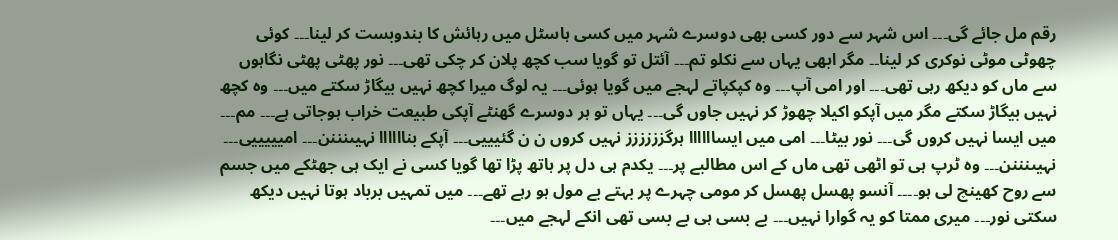رقم مل جائے گی۔۔۔ اس شہر سے دور کسی بھی دوسرے شہر میں کسی ہاسٹل میں رہائش کا بندوبست کر لینا۔۔۔ کوئی چھوٹی موٹی نوکری کر لینا۔۔ مگر ابھی یہاں سے نکلو تم۔۔۔ آئتل تو گویا سب کچھ پلان کر چکی تھی۔۔۔ نور پھٹی پھٹی نگاہوں سے ماں کو دیکھ رہی تھی۔۔۔ اور امی آپ۔۔۔ وہ کپکپاتے لہجے میں گویا ہوئی۔۔۔ یہ لوگ میرا کچھ نہیں بیگاڑ سکتے میں۔۔۔ وہ کچھ نہیں بیگاڑ سکتے مگر میں آپکو اکیلا چھوڑ کر نہیں جاوں گی۔۔۔ یہاں تو ہر دوسرے گھنٹے آپکی طبیعت خراب ہوجاتی ہے۔۔۔ مم۔۔۔ میں ایسا نہیں کروں گی۔۔۔ نور بیٹا۔۔۔ امی میں ایساااااا ہرگزززززز نہیں کروں ن ن گئیییی۔۔۔ آپکے بناااااا نہیںنننن۔۔۔ امیییییی۔۔۔ نہیںنننن۔۔۔ وہ ٹرپ ہی تو اٹھی تھی ماں کے اس مطالبے پر۔۔۔ یکدم ہی دل پر ہاتھ پڑا تھا گویا کسی نے ایک ہی جھٹکے میں جسم سے روح کھینچ لی ہو۔۔۔۔ آنسو پھسل پھسل کر مومی چہرے پر بہتے بے مول ہو رہے تھے۔۔۔ میں تمہیں برباد ہوتا نہیں دیکھ سکتی نور۔۔۔ میری ممتا کو یہ گوارا نہیں۔۔۔ بے بسی ہی بے بسی تھی انکے لہجے میں۔۔۔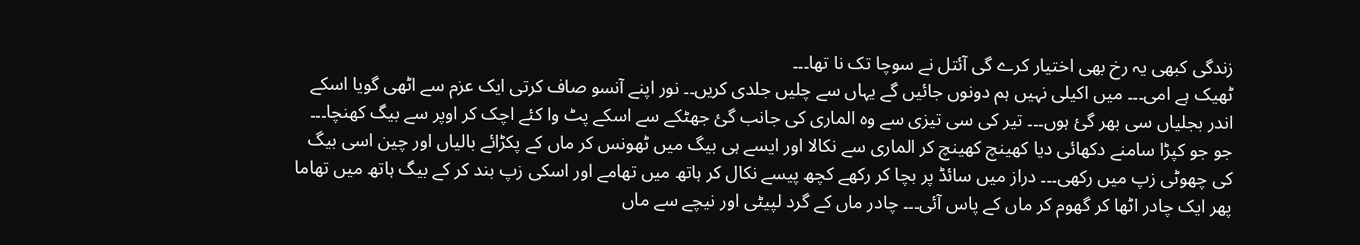زندگی کبھی یہ رخ بھی اختیار کرے گی آئتل نے سوچا تک نا تھا۔۔۔
ٹھیک ہے امی۔۔۔ میں اکیلی نہیں ہم دونوں جائیں گے یہاں سے چلیں جلدی کریں۔۔ نور اپنے آنسو صاف کرتی ایک عزم سے اٹھی گویا اسکے اندر بجلیاں سی بھر گئ ہوں۔۔۔ تیر کی سی تیزی سے وہ الماری کی جانب گئ جھٹکے سے اسکے پٹ وا کئے اچک کر اوپر سے بیگ کھنچا۔۔۔ جو جو کپڑا سامنے دکھائی دیا کھینچ کھینچ کر الماری سے نکالا اور ایسے ہی بیگ میں ٹھونس کر ماں کے پکڑائے بالیاں اور چین اسی بیگ کی چھوٹی زپ میں رکھی۔۔۔ دراز میں سائڈ پر بچا کر رکھے کچھ پیسے نکال کر ہاتھ میں تھامے اور اسکی زپ بند کر کے بیگ ہاتھ میں تھاما پھر ایک چادر اٹھا کر گھوم کر ماں کے پاس آئی۔۔۔ چادر ماں کے گرد لپیٹی اور نیچے سے ماں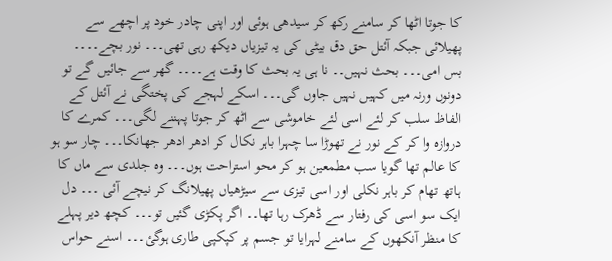کا جوتا اٹھا کر سامنے رکھ کر سیدھی ہوئی اور اپنی چادر خود پر اچھے سے پھیلائی جبکہ آئتل حق دق بیٹی کی یہ تیزیاں دیکھ رہی تھی۔۔۔ نور بچے۔۔۔۔
بس امی۔۔۔ بحث نہیں۔۔ نا ہی یہ بحث کا وقت ہے۔۔۔۔ گھر سے جائیں گے تو دونوں ورنہ میں کہیں نہیں جاوں گی۔۔۔ اسکے لہجے کی پختگی نے آئتل کے الفاظ سلب کر لئے اسی لئے خاموشی سے اٹھ کر جوتا پہننے لگی۔۔۔ کمرے کا دروازہ وا کر کے نور نے تھوڑا سا چہرا باہر نکال کر ادھر ادھر جھانکا۔۔۔ چار سو ہو کا عالم تھا گویا سب مطمعین ہو کر محو استراحت ہوں۔۔۔ وہ جلدی سے ماں کا ہاتھ تھام کر باہر نکلی اور اسی تیزی سے سیڑھیاں پھیلانگ کر نیچے آئی ۔۔۔ دل ایک سو اسی کی رفتار سے ڈھرک رہا تھا۔۔ اگر پکڑی گئیں تو۔۔۔ کچھ دیر پہلے کا منظر آنکھوں کے سامنے لہرایا تو جسم پر کپکپی طاری ہوگئ۔۔۔ اسنے حواس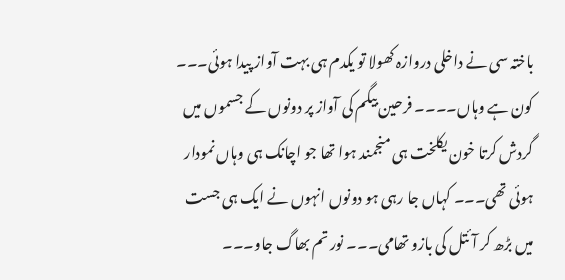باختہ سی نے داخلی دروازہ کھولا تو یکدم ہی بہت آواز پیدا ہوئی۔۔۔ کون ہے وہاں۔۔۔۔ فرحین بیگم کی آواز پر دونوں کے جسموں میں گردش کرتا خون یکلخت ہی منجمند ہوا تھا جو اچانک ہی وہاں نمودار ہوئی تھی۔۔۔ کہاں جا رہی ہو دونوں انہوں نے ایک ہی جست میں بڑھ کر آئتل کی بازو تھامی۔۔۔ نور تم بھاگ جاو۔۔۔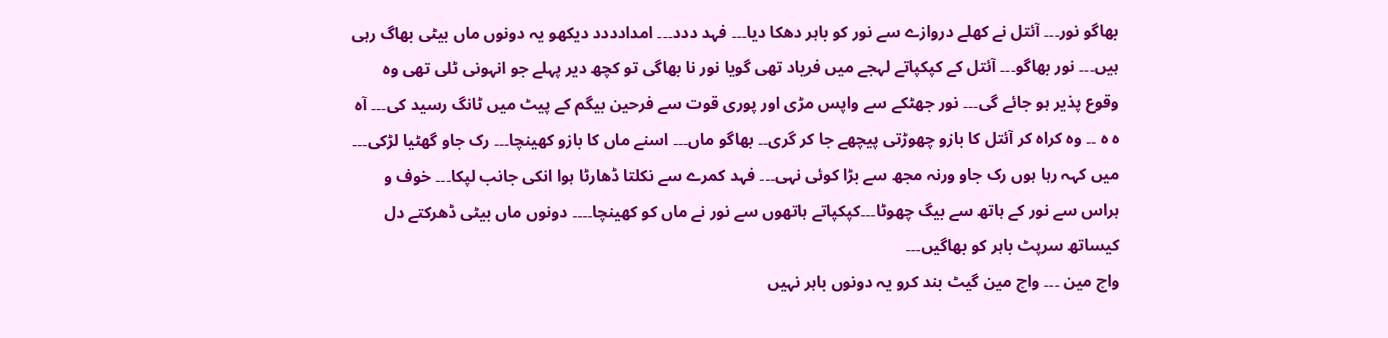بھاگو نور۔۔۔ آئتل نے کھلے دروازے سے نور کو باہر دھکا دیا۔۔۔ فہد ددد۔۔۔ امدادددد دیکھو یہ دونوں ماں بیٹی بھاگ رہی ہیں۔۔۔ نور بھاگو۔۔۔ آئتل کے کپکپاتے لہجے میں فریاد تھی گویا نور نا بھاگی تو کچھ دیر پہلے جو انہونی ٹلی تھی وہ وقوع پذیر ہو جائے گی۔۔۔ نور جھٹکے سے واپس مڑی اور پوری قوت سے فرحین بیگم کے پیٹ میں ٹانگ رسید کی۔۔۔ آہ ہ ہ ۔۔ وہ کراہ کر آئتل کا بازو چھوڑتی پیچھے جا کر گری۔۔ بھاگو ماں۔۔۔ اسنے ماں کا بازو کھینچا۔۔۔ رک جاو گھٹیا لڑکی۔۔۔ میں کہہ رہا ہوں رک جاو ورنہ مجھ سے بڑا کوئی نہی۔۔۔ فہد کمرے سے نکلتا ڈھارٹا ہوا انکی جانب لپکا۔۔۔ خوف و ہراس سے نور کے ہاتھ سے بیگ چھوٹا۔۔۔کپکپاتے ہاتھوں سے نور نے ماں کو کھینچا۔۔۔۔ دونوں ماں بیٹی ڈھرکتے دل کیساتھ سرپٹ باہر کو بھاگیں۔۔۔
واچ مین ۔۔۔ واچ مین گیٹ بند کرو یہ دونوں باہر نہیں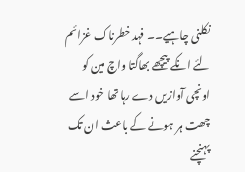نکلنی چاہیے۔۔ فہد خطرناک غزائم لئے انکے پیچھے بھاگتا واچ مین کو اونچی آوازیں دے رہا تھا خود اسے چھت ہر ہونے کے باعث ان تک پہنچنے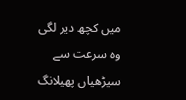میں کچھ دیر لگی وہ سرعت سے سیڑھیاں پھیلانگ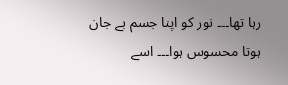رہا تھا۔۔۔ نور کو اپنا جسم بے جان ہوتا محسوس ہوا۔۔۔ اسے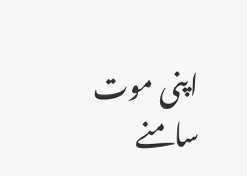اپنی موت سامنے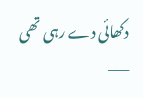دکھائی دے رہی تھی
___